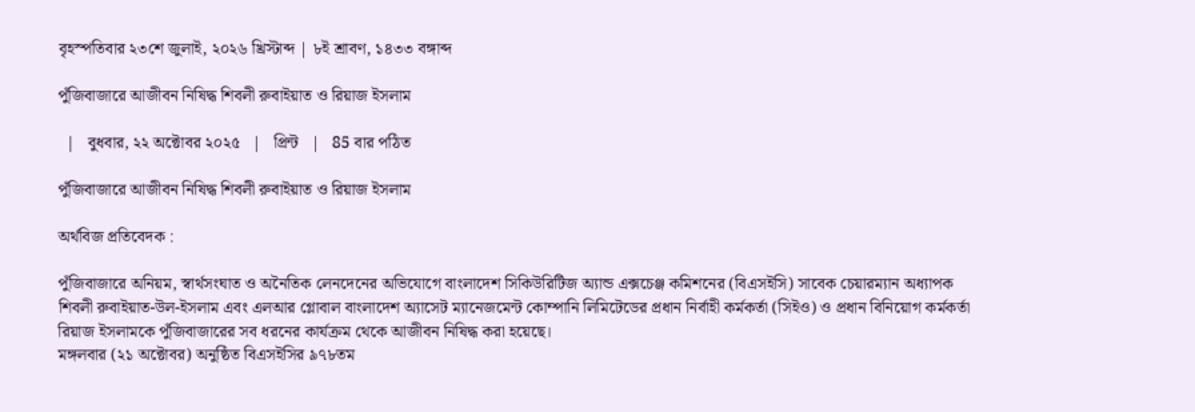বৃহস্পতিবার ২৩শে জুলাই, ২০২৬ খ্রিস্টাব্দ | ৮ই শ্রাবণ, ১৪৩৩ বঙ্গাব্দ

পুঁজিবাজারে আজীবন নিষিদ্ধ শিবলী রুবাইয়াত ও রিয়াজ ইসলাম

  |   বুধবার, ২২ অক্টোবর ২০২৫   |   প্রিন্ট   |   85 বার পঠিত

পুঁজিবাজারে আজীবন নিষিদ্ধ শিবলী রুবাইয়াত ও রিয়াজ ইসলাম

অর্থবিজ প্রতিবেদক :

পুঁজিবাজারে অনিয়ম, স্বার্থসংঘাত ও অনৈতিক লেনদেনের অভিযোগে বাংলাদেশ সিকিউরিটিজ অ্যান্ড এক্সচেঞ্জ কমিশনের (বিএসইসি) সাবেক চেয়ারম্যান অধ্যাপক শিবলী রুবাইয়াত-উল-ইসলাম এবং এলআর গ্লোবাল বাংলাদেশ অ্যাসেট ম্যানেজমেন্ট কোম্পানি লিমিটেডের প্রধান নির্বাহী কর্মকর্তা (সিইও) ও প্রধান বিনিয়োগ কর্মকর্তা রিয়াজ ইসলামকে পুঁজিবাজারের সব ধরনের কার্যক্রম থেকে আজীবন নিষিদ্ধ করা হয়েছে।
মঙ্গলবার (২১ অক্টোবর) অনুষ্ঠিত বিএসইসির ৯৭৮তম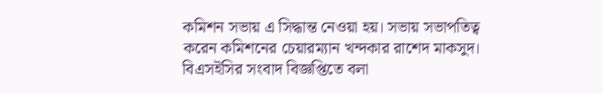কমিশন সভায় এ সিদ্ধান্ত নেওয়া হয়। সভায় সভাপতিত্ব করেন কমিশনের চেয়ারম্যান খন্দকার রাশেদ মাকসুদ।
বিএসইসির সংবাদ বিজ্ঞপ্তিতে বলা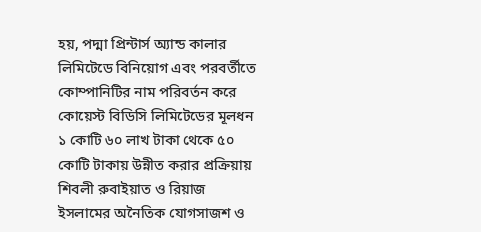হয়, পদ্মা প্রিন্টার্স অ্যান্ড কালার লিমিটেডে বিনিয়োগ এবং পরবর্তীতে কোম্পানিটির নাম পরিবর্তন করে কোয়েস্ট বিডিসি লিমিটেডের মূলধন ১ কোটি ৬০ লাখ টাকা থেকে ৫০ কোটি টাকায় উন্নীত করার প্রক্রিয়ায় শিবলী রুবাইয়াত ও রিয়াজ ইসলামের অনৈতিক যোগসাজশ ও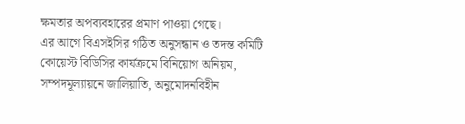ক্ষমতার অপব্যবহারের প্রমাণ পাওয়া গেছে।
এর আগে বিএসইসির গঠিত অনুসন্ধান ও তদন্ত কমিটি কোয়েস্ট বিডিসির কার্যক্রমে বিনিয়োগ অনিয়ম, সম্পদমূল্যায়নে জালিয়াতি, অনুমোদনবিহীন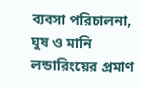ব্যবসা পরিচালনা, ঘুষ ও মানি লন্ডারিংয়ের প্রমাণ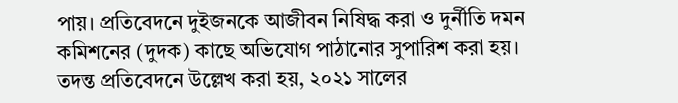পায়। প্রতিবেদনে দুইজনকে আজীবন নিষিদ্ধ করা ও দুর্নীতি দমন কমিশনের (দুদক) কাছে অভিযোগ পাঠানোর সুপারিশ করা হয়।
তদন্ত প্রতিবেদনে উল্লেখ করা হয়, ২০২১ সালের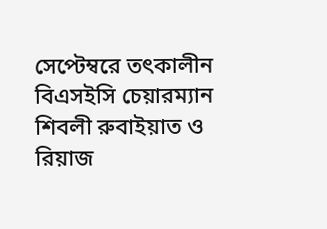সেপ্টেম্বরে তৎকালীন বিএসইসি চেয়ারম্যান শিবলী রুবাইয়াত ও রিয়াজ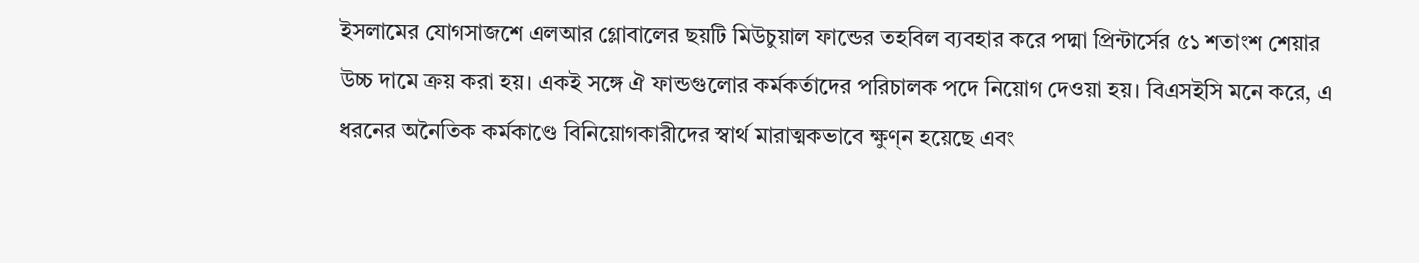ইসলামের যোগসাজশে এলআর গ্লোবালের ছয়টি মিউচুয়াল ফান্ডের তহবিল ব্যবহার করে পদ্মা প্রিন্টার্সের ৫১ শতাংশ শেয়ার উচ্চ দামে ক্রয় করা হয়। একই সঙ্গে ঐ ফান্ডগুলোর কর্মকর্তাদের পরিচালক পদে নিয়োগ দেওয়া হয়। বিএসইসি মনে করে, এ ধরনের অনৈতিক কর্মকাণ্ডে বিনিয়োগকারীদের স্বার্থ মারাত্মকভাবে ক্ষুণ্ন হয়েছে এবং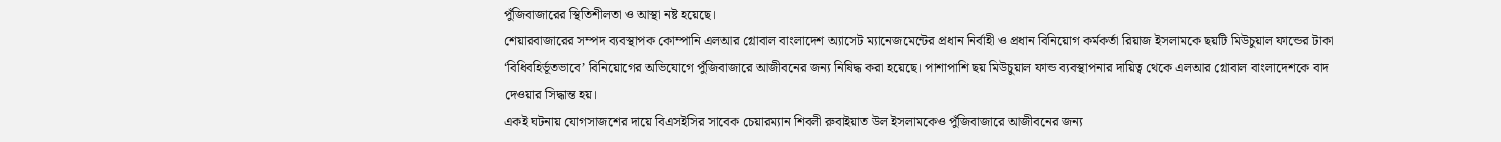পুঁজিবাজারের স্থিতিশীলতা ও আস্থা নষ্ট হয়েছে।
শেয়ারবাজারের সম্পদ ব্যবস্থাপক কোম্পানি এলআর গ্লোবাল বাংলাদেশ অ্যাসেট ম্যানেজমেন্টের প্রধান নির্বাহী ও প্রধান বিনিয়োগ কর্মকর্তা রিয়াজ ইসলামকে ছয়টি মিউচুয়াল ফান্ডের টাকা ‘বিধিবহির্ভূতভাবে’ বিনিয়োগের অভিযোগে পুঁজিবাজারে আজীবনের জন্য নিষিদ্ধ করা হয়েছে। পাশাপাশি ছয় মিউচুয়াল ফান্ড ব্যবস্থাপনার দায়িত্ব থেকে এলআর গ্লোবাল বাংলাদেশকে বাদ দেওয়ার সিদ্ধান্ত হয়।
একই ঘটনায় যোগসাজশের দায়ে বিএসইসির সাবেক চেয়ারম্যান শিবলী রুবাইয়াত উল ইসলামকেও পুঁজিবাজারে আজীবনের জন্য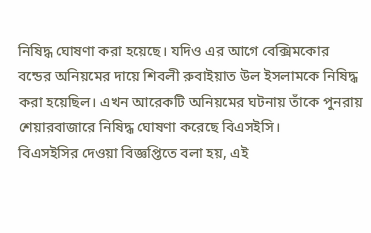নিষিদ্ধ ঘোষণা করা হয়েছে। যদিও এর আগে বেক্সিমকোর বন্ডের অনিয়মের দায়ে শিবলী রুবাইয়াত উল ইসলামকে নিষিদ্ধ করা হয়েছিল। এখন আরেকটি অনিয়মের ঘটনায় তাঁকে পুনরায় শেয়ারবাজারে নিষিদ্ধ ঘোষণা করেছে বিএসইসি।
বিএসইসির দেওয়া বিজ্ঞপ্তিতে বলা হয়, এই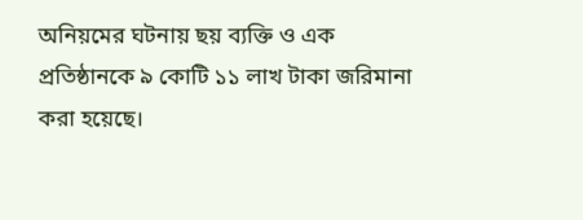অনিয়মের ঘটনায় ছয় ব্যক্তি ও এক প্রতিষ্ঠানকে ৯ কোটি ১১ লাখ টাকা জরিমানা করা হয়েছে।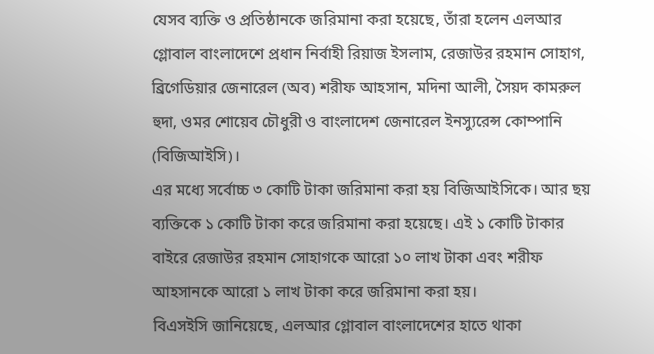যেসব ব্যক্তি ও প্রতিষ্ঠানকে জরিমানা করা হয়েছে, তাঁরা হলেন এলআর গ্লোবাল বাংলাদেশে প্রধান নির্বাহী রিয়াজ ইসলাম, রেজাউর রহমান সোহাগ, ব্রিগেডিয়ার জেনারেল (অব) শরীফ আহসান, মদিনা আলী, সৈয়দ কামরুল হুদা, ওমর শোয়েব চৌধুরী ও বাংলাদেশ জেনারেল ইনস্যুরেন্স কোম্পানি (বিজিআইসি)।
এর মধ্যে সর্বোচ্চ ৩ কোটি টাকা জরিমানা করা হয় বিজিআইসিকে। আর ছয় ব্যক্তিকে ১ কোটি টাকা করে জরিমানা করা হয়েছে। এই ১ কোটি টাকার বাইরে রেজাউর রহমান সোহাগকে আরো ১০ লাখ টাকা এবং শরীফ আহসানকে আরো ১ লাখ টাকা করে জরিমানা করা হয়।
বিএসইসি জানিয়েছে, এলআর গ্লোবাল বাংলাদেশের হাতে থাকা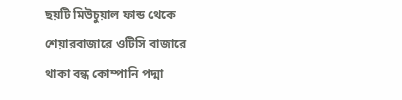ছয়টি মিউচুয়াল ফান্ড থেকে শেয়ারবাজারে ওটিসি বাজারে থাকা বন্ধ কোম্পানি পদ্মা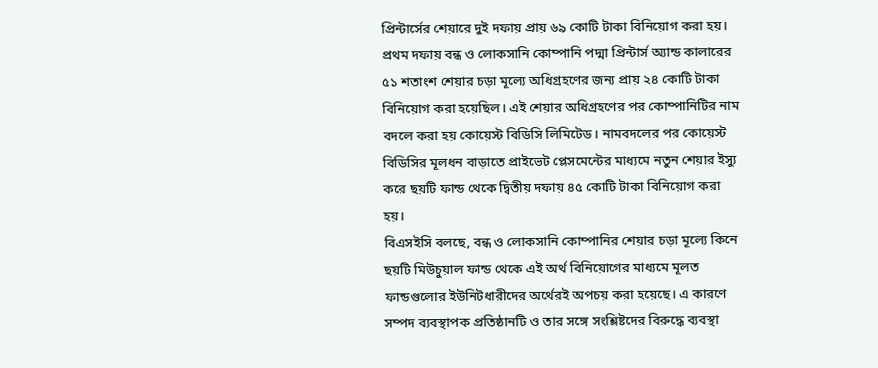প্রিন্টার্সের শেয়ারে দুই দফায় প্রায় ৬৯ কোটি টাকা বিনিয়োগ করা হয়।
প্রথম দফায় বন্ধ ও লোকসানি কোম্পানি পদ্মা প্রিন্টার্স অ্যান্ড কালারের ৫১ শতাংশ শেয়ার চড়া মূল্যে অধিগ্রহণের জন্য প্রায় ২৪ কোটি টাকা বিনিয়োগ করা হয়েছিল। এই শেয়ার অধিগ্রহণের পর কোম্পানিটির নাম বদলে করা হয় কোয়েস্ট বিডিসি লিমিটেড। নামবদলের পর কোয়েস্ট বিডিসির মূলধন বাড়াতে প্রাইভেট প্লেসমেন্টের মাধ্যমে নতুন শেয়ার ইস্যু করে ছয়টি ফান্ড থেকে দ্বিতীয় দফায় ৪৫ কোটি টাকা বিনিয়োগ করা হয়।
বিএসইসি বলছে, বন্ধ ও লোকসানি কোম্পানির শেয়ার চড়া মূল্যে কিনে ছয়টি মিউচুয়াল ফান্ড থেকে এই অর্থ বিনিয়োগের মাধ্যমে মূলত ফান্ডগুলোর ইউনিটধারীদের অর্থেরই অপচয় করা হয়েছে। এ কারণে সম্পদ ব্যবস্থাপক প্রতিষ্ঠানটি ও তার সঙ্গে সংশ্লিষ্টদের বিরুদ্ধে ব্যবস্থা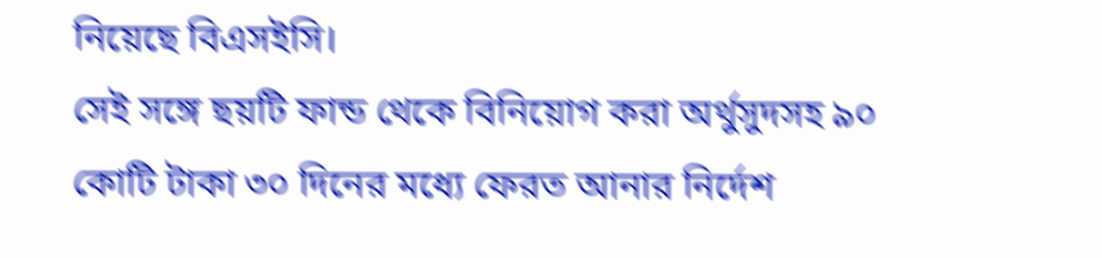নিয়েছে বিএসইসি।
সেই সঙ্গে ছয়টি ফান্ড থেকে বিনিয়োগ করা অর্থুসুদসহ ৯০ কোটি টাকা ৩০ দিনের মধ্যে ফেরত আনার নির্দেশ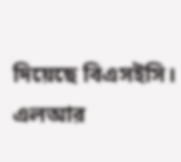দিয়েছে বিএসইসি। এলআর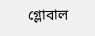গ্লোবাল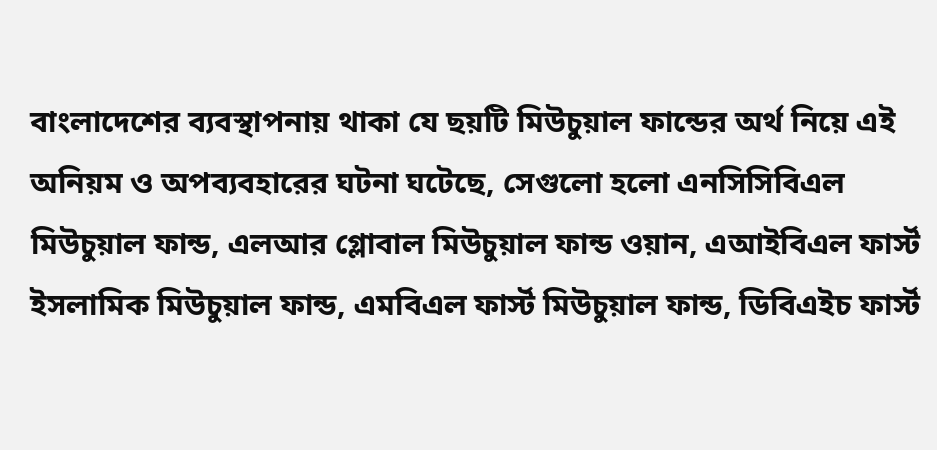বাংলাদেশের ব্যবস্থাপনায় থাকা যে ছয়টি মিউচুয়াল ফান্ডের অর্থ নিয়ে এই অনিয়ম ও অপব্যবহারের ঘটনা ঘটেছে, সেগুলো হলো এনসিসিবিএল মিউচুয়াল ফান্ড, এলআর গ্লোবাল মিউচুয়াল ফান্ড ওয়ান, এআইবিএল ফার্স্ট ইসলামিক মিউচুয়াল ফান্ড, এমবিএল ফার্স্ট মিউচুয়াল ফান্ড, ডিবিএইচ ফার্স্ট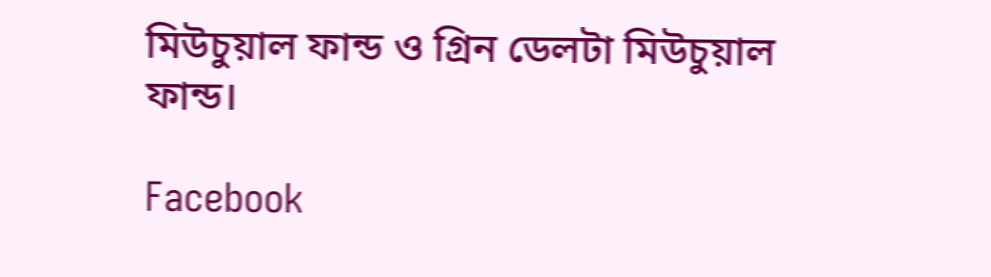মিউচুয়াল ফান্ড ও গ্রিন ডেলটা মিউচুয়াল ফান্ড।

Facebook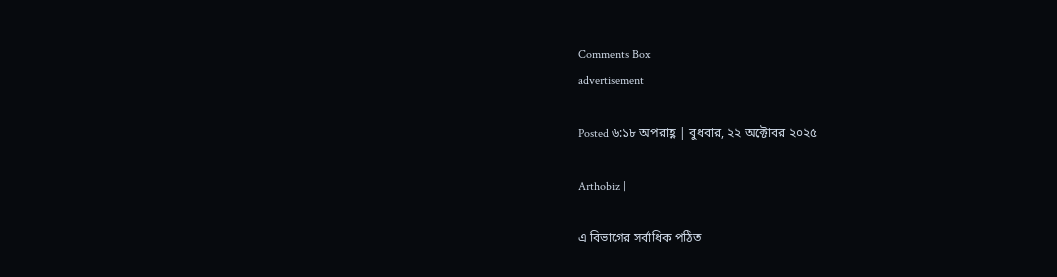Comments Box
advertisement

Posted ৬:১৮ অপরাহ্ণ | বুধবার, ২২ অক্টোবর ২০২৫

Arthobiz |

এ বিভাগের সর্বাধিক পঠিত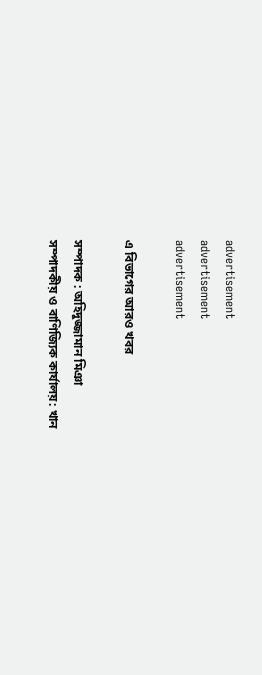advertisement
advertisement
advertisement

এ বিভাগের আরও খবর

সম্পাদক : অহিদুজ্জামান মিঞা
সম্পাদকীয় ও বাণিজ্যিক কার্যালয়: খান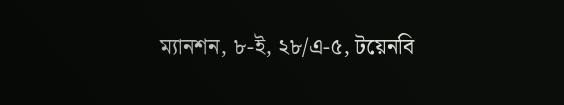ম্যানশন, ৮-ই, ২৮/এ-৫, টয়েনবি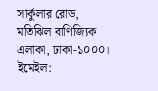সার্কুলার রোড, মতিঝিল বাণিজ্যিক এলাকা, ঢাকা-১০০০।
ইমেইল: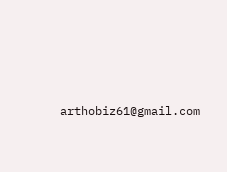arthobiz61@gmail.com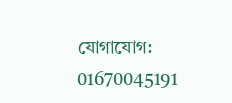যোগাযোগ: 01670045191